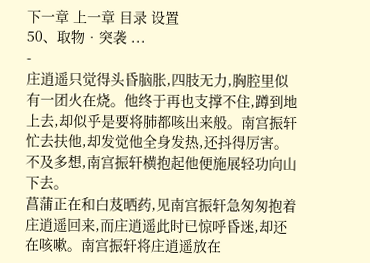下一章 上一章 目录 设置
50、取物•突袭 ...
-
庄逍遥只觉得头昏脑胀,四肢无力,胸腔里似有一团火在烧。他终于再也支撑不住,蹲到地上去,却似乎是要将肺都咳出来般。南宫振轩忙去扶他,却发觉他全身发热,还抖得厉害。不及多想,南宫振轩横抱起他便施展轻功向山下去。
菖蒲正在和白芨晒药,见南宫振轩急匆匆抱着庄逍遥回来,而庄逍遥此时已惊呼昏迷,却还在咳嗽。南宫振轩将庄逍遥放在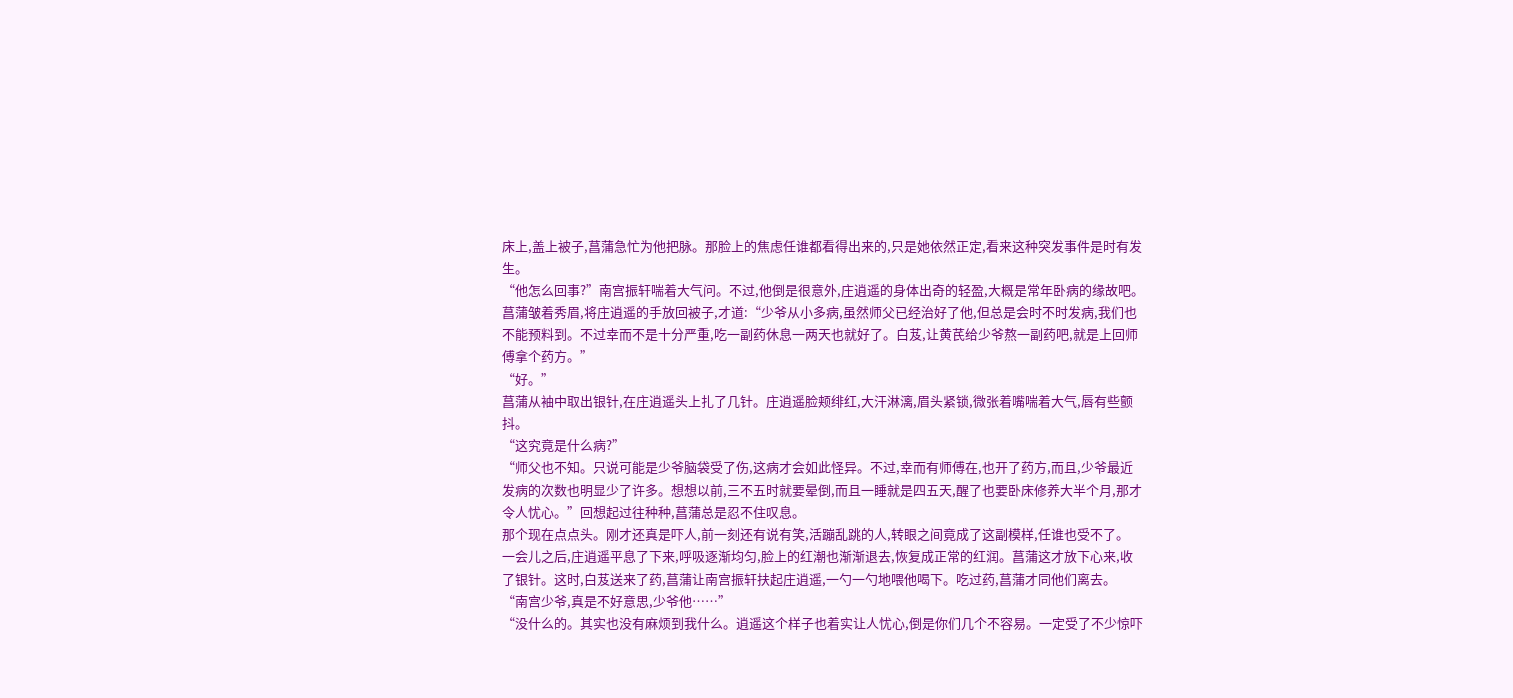床上,盖上被子,菖蒲急忙为他把脉。那脸上的焦虑任谁都看得出来的,只是她依然正定,看来这种突发事件是时有发生。
“他怎么回事?”南宫振轩喘着大气问。不过,他倒是很意外,庄逍遥的身体出奇的轻盈,大概是常年卧病的缘故吧。
菖蒲皱着秀眉,将庄逍遥的手放回被子,才道:“少爷从小多病,虽然师父已经治好了他,但总是会时不时发病,我们也不能预料到。不过幸而不是十分严重,吃一副药休息一两天也就好了。白芨,让黄芪给少爷熬一副药吧,就是上回师傅拿个药方。”
“好。”
菖蒲从袖中取出银针,在庄逍遥头上扎了几针。庄逍遥脸颊绯红,大汗淋漓,眉头紧锁,微张着嘴喘着大气,唇有些颤抖。
“这究竟是什么病?”
“师父也不知。只说可能是少爷脑袋受了伤,这病才会如此怪异。不过,幸而有师傅在,也开了药方,而且,少爷最近发病的次数也明显少了许多。想想以前,三不五时就要晕倒,而且一睡就是四五天,醒了也要卧床修养大半个月,那才令人忧心。”回想起过往种种,菖蒲总是忍不住叹息。
那个现在点点头。刚才还真是吓人,前一刻还有说有笑,活蹦乱跳的人,转眼之间竟成了这副模样,任谁也受不了。
一会儿之后,庄逍遥平息了下来,呼吸逐渐均匀,脸上的红潮也渐渐退去,恢复成正常的红润。菖蒲这才放下心来,收了银针。这时,白芨送来了药,菖蒲让南宫振轩扶起庄逍遥,一勺一勺地喂他喝下。吃过药,菖蒲才同他们离去。
“南宫少爷,真是不好意思,少爷他……”
“没什么的。其实也没有麻烦到我什么。逍遥这个样子也着实让人忧心,倒是你们几个不容易。一定受了不少惊吓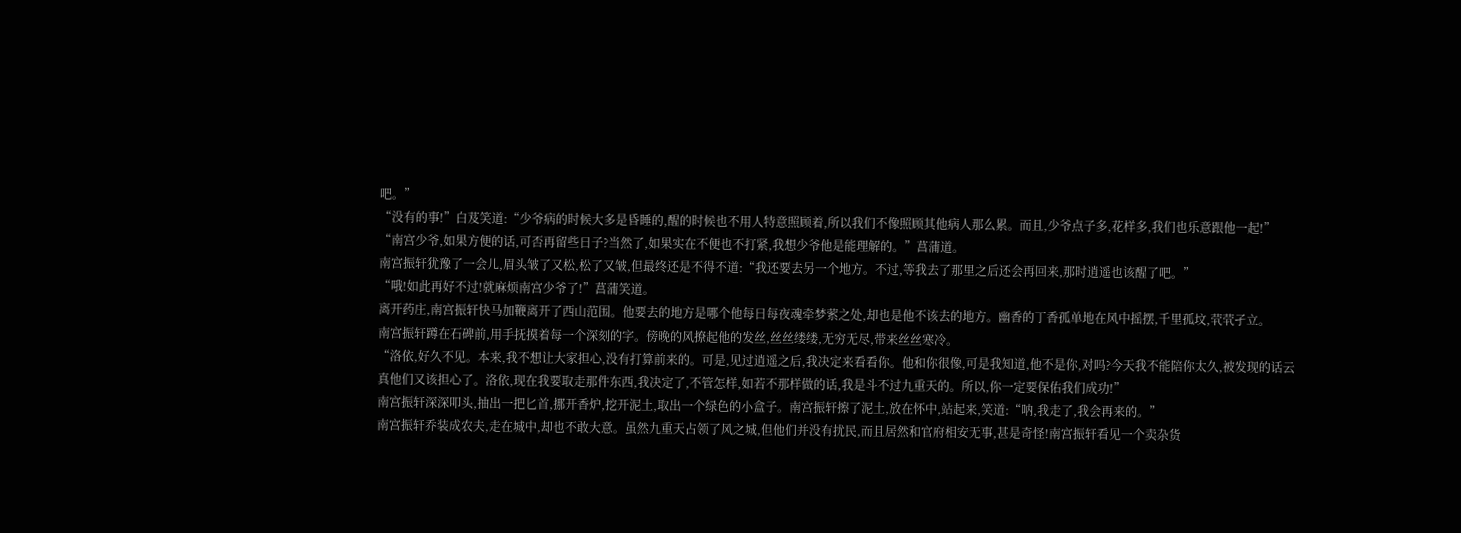吧。”
“没有的事!”白芨笑道:“少爷病的时候大多是昏睡的,醒的时候也不用人特意照顾着,所以我们不像照顾其他病人那么累。而且,少爷点子多,花样多,我们也乐意跟他一起!”
“南宫少爷,如果方便的话,可否再留些日子?当然了,如果实在不便也不打紧,我想少爷他是能理解的。”菖蒲道。
南宫振轩犹豫了一会儿,眉头皱了又松,松了又皱,但最终还是不得不道:“我还要去另一个地方。不过,等我去了那里之后还会再回来,那时逍遥也该醒了吧。”
“哦!如此再好不过!就麻烦南宫少爷了!”菖蒲笑道。
离开药庄,南宫振轩快马加鞭离开了西山范围。他要去的地方是哪个他每日每夜魂牵梦萦之处,却也是他不该去的地方。幽香的丁香孤单地在风中摇摆,千里孤坟,茕茕孑立。
南宫振轩蹲在石碑前,用手抚摸着每一个深刻的字。傍晚的风撩起他的发丝,丝丝缕缕,无穷无尽,带来丝丝寒冷。
“洛依,好久不见。本来,我不想让大家担心,没有打算前来的。可是,见过逍遥之后,我决定来看看你。他和你很像,可是我知道,他不是你,对吗?今天我不能陪你太久,被发现的话云真他们又该担心了。洛依,现在我要取走那件东西,我决定了,不管怎样,如若不那样做的话,我是斗不过九重天的。所以,你一定要保佑我们成功!”
南宫振轩深深叩头,抽出一把匕首,挪开香炉,挖开泥土,取出一个绿色的小盒子。南宫振轩擦了泥土,放在怀中,站起来,笑道:“呐,我走了,我会再来的。”
南宫振轩乔装成农夫,走在城中,却也不敢大意。虽然九重天占领了风之城,但他们并没有扰民,而且居然和官府相安无事,甚是奇怪!南宫振轩看见一个卖杂货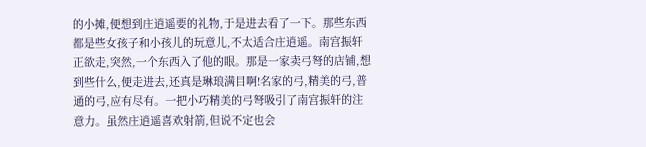的小摊,便想到庄逍遥要的礼物,于是进去看了一下。那些东西都是些女孩子和小孩儿的玩意儿,不太适合庄逍遥。南宫振轩正欲走,突然,一个东西入了他的眼。那是一家卖弓弩的店铺,想到些什么,便走进去,还真是琳琅满目啊!名家的弓,精美的弓,普通的弓,应有尽有。一把小巧精美的弓弩吸引了南宫振轩的注意力。虽然庄逍遥喜欢射箭,但说不定也会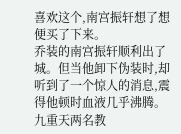喜欢这个,南宫振轩想了想便买了下来。
乔装的南宫振轩顺利出了城。但当他卸下伪装时,却听到了一个惊人的消息,震得他顿时血液几乎沸腾。
九重天两名教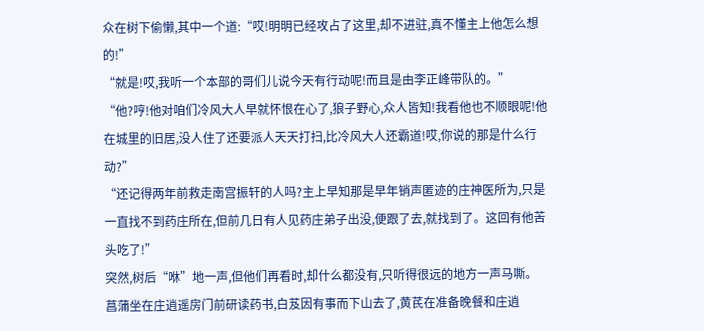众在树下偷懒,其中一个道:“哎!明明已经攻占了这里,却不进驻,真不懂主上他怎么想的!”
“就是!哎,我听一个本部的哥们儿说今天有行动呢!而且是由李正峰带队的。”
“他?哼!他对咱们冷风大人早就怀恨在心了,狼子野心,众人皆知!我看他也不顺眼呢!他在城里的旧居,没人住了还要派人天天打扫,比冷风大人还霸道!哎,你说的那是什么行动?”
“还记得两年前救走南宫振轩的人吗?主上早知那是早年销声匿迹的庄神医所为,只是一直找不到药庄所在,但前几日有人见药庄弟子出没,便跟了去,就找到了。这回有他苦头吃了!”
突然,树后“咻”地一声,但他们再看时,却什么都没有,只听得很远的地方一声马嘶。
菖蒲坐在庄逍遥房门前研读药书,白芨因有事而下山去了,黄芪在准备晚餐和庄逍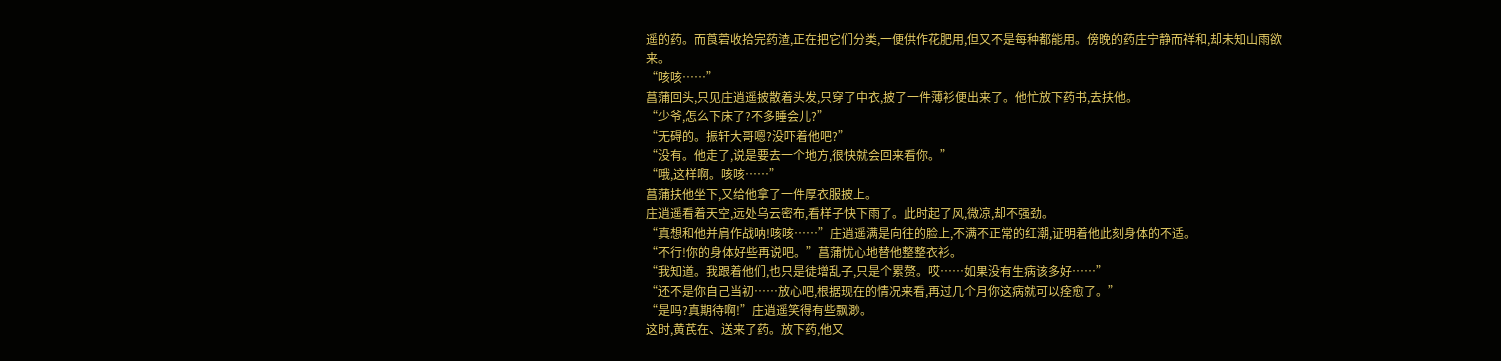遥的药。而莨菪收拾完药渣,正在把它们分类,一便供作花肥用,但又不是每种都能用。傍晚的药庄宁静而祥和,却未知山雨欲来。
“咳咳……”
菖蒲回头,只见庄逍遥披散着头发,只穿了中衣,披了一件薄衫便出来了。他忙放下药书,去扶他。
“少爷,怎么下床了?不多睡会儿?”
“无碍的。振轩大哥嗯?没吓着他吧?”
“没有。他走了,说是要去一个地方,很快就会回来看你。”
“哦,这样啊。咳咳……”
菖蒲扶他坐下,又给他拿了一件厚衣服披上。
庄逍遥看着天空,远处乌云密布,看样子快下雨了。此时起了风,微凉,却不强劲。
“真想和他并肩作战呐!咳咳……”庄逍遥满是向往的脸上,不满不正常的红潮,证明着他此刻身体的不适。
“不行!你的身体好些再说吧。”菖蒲忧心地替他整整衣衫。
“我知道。我跟着他们,也只是徒增乱子,只是个累赘。哎……如果没有生病该多好……”
“还不是你自己当初……放心吧,根据现在的情况来看,再过几个月你这病就可以痊愈了。”
“是吗?真期待啊!”庄逍遥笑得有些飘渺。
这时,黄芪在、送来了药。放下药,他又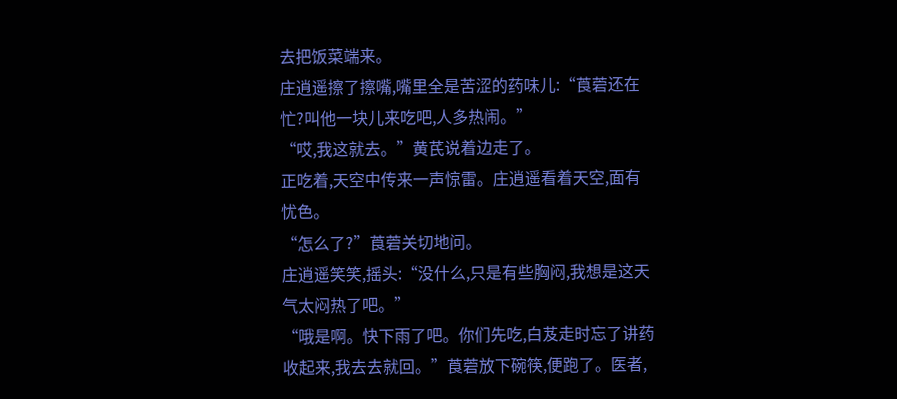去把饭菜端来。
庄逍遥擦了擦嘴,嘴里全是苦涩的药味儿:“莨菪还在忙?叫他一块儿来吃吧,人多热闹。”
“哎,我这就去。”黄芪说着边走了。
正吃着,天空中传来一声惊雷。庄逍遥看着天空,面有忧色。
“怎么了?”莨菪关切地问。
庄逍遥笑笑,摇头:“没什么,只是有些胸闷,我想是这天气太闷热了吧。”
“哦是啊。快下雨了吧。你们先吃,白芨走时忘了讲药收起来,我去去就回。”莨菪放下碗筷,便跑了。医者,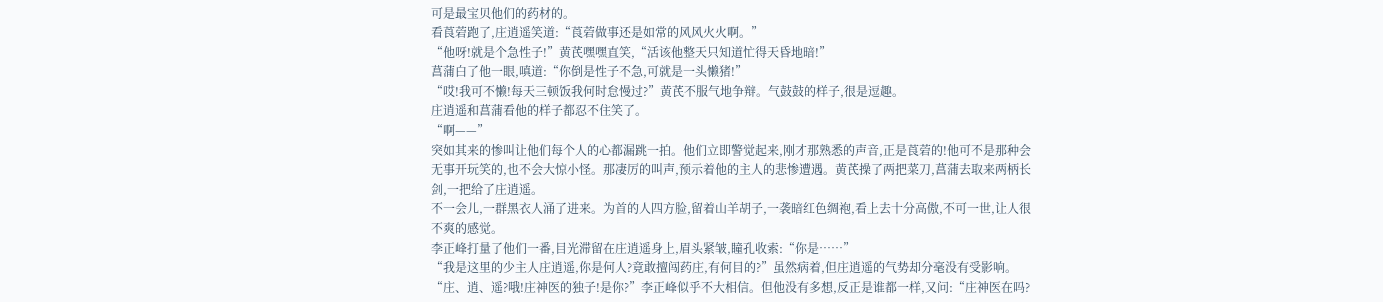可是最宝贝他们的药材的。
看莨菪跑了,庄逍遥笑道:“莨菪做事还是如常的风风火火啊。”
“他呀!就是个急性子!”黄芪嘿嘿直笑,“活该他整天只知道忙得天昏地暗!”
菖蒲白了他一眼,嗔道:“你倒是性子不急,可就是一头懒猪!”
“哎!我可不懒!每天三顿饭我何时怠慢过?”黄芪不服气地争辩。气鼓鼓的样子,很是逗趣。
庄逍遥和菖蒲看他的样子都忍不住笑了。
“啊——”
突如其来的惨叫让他们每个人的心都漏跳一拍。他们立即警觉起来,刚才那熟悉的声音,正是莨菪的!他可不是那种会无事开玩笑的,也不会大惊小怪。那凄厉的叫声,预示着他的主人的悲惨遭遇。黄芪操了两把菜刀,菖蒲去取来两柄长剑,一把给了庄逍遥。
不一会儿,一群黑衣人涌了进来。为首的人四方脸,留着山羊胡子,一袭暗红色绸袍,看上去十分高傲,不可一世,让人很不爽的感觉。
李正峰打量了他们一番,目光滞留在庄逍遥身上,眉头紧皱,瞳孔收索:“你是……”
“我是这里的少主人庄逍遥,你是何人?竟敢擅闯药庄,有何目的?”虽然病着,但庄逍遥的气势却分毫没有受影响。
“庄、逍、遥?哦!庄神医的独子!是你?”李正峰似乎不大相信。但他没有多想,反正是谁都一样,又问:“庄神医在吗?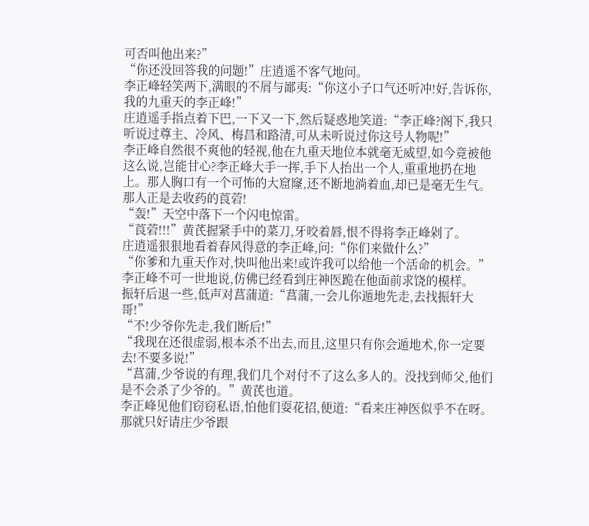可否叫他出来?”
“你还没回答我的问题!”庄逍遥不客气地问。
李正峰轻笑两下,满眼的不屑与鄙夷:“你这小子口气还听冲!好,告诉你,我的九重天的李正峰!”
庄逍遥手指点着下巴,一下又一下,然后疑惑地笑道:“李正峰?阁下,我只听说过尊主、冷风、梅昌和路清,可从未听说过你这号人物呢!”
李正峰自然很不爽他的轻视,他在九重天地位本就毫无威望,如今竟被他这么说,岂能甘心?李正峰大手一挥,手下人抬出一个人,重重地扔在地上。那人胸口有一个可怖的大窟窿,还不断地淌着血,却已是毫无生气。那人正是去收药的莨菪!
“轰!”天空中落下一个闪电惊雷。
“莨菪!!!”黄芪握紧手中的菜刀,牙咬着唇,恨不得将李正峰剁了。
庄逍遥狠狠地看着春风得意的李正峰,问:“你们来做什么?”
“你爹和九重天作对,快叫他出来!或许我可以给他一个活命的机会。”李正峰不可一世地说,仿佛已经看到庄神医跪在他面前求饶的模样。
振轩后退一些,低声对菖蒲道:“菖蒲,一会儿你遁地先走,去找振轩大哥!”
“不!少爷你先走,我们断后!”
“我现在还很虚弱,根本杀不出去,而且,这里只有你会遁地术,你一定要去!不要多说!”
“菖蒲,少爷说的有理,我们几个对付不了这么多人的。没找到师父,他们是不会杀了少爷的。”黄芪也道。
李正峰见他们窃窃私语,怕他们耍花招,便道:“看来庄神医似乎不在呀。那就只好请庄少爷跟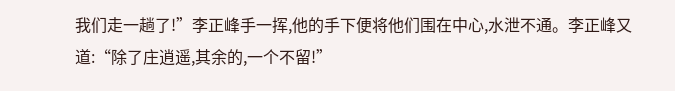我们走一趟了!”李正峰手一挥,他的手下便将他们围在中心,水泄不通。李正峰又道:“除了庄逍遥,其余的,一个不留!”